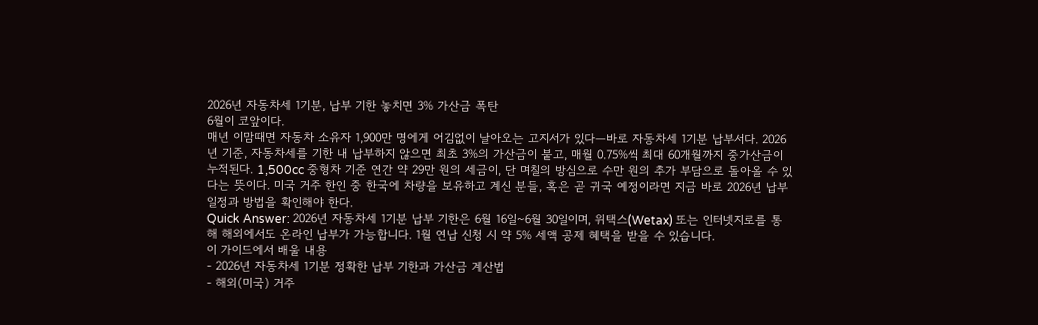2026년 자동차세 1기분, 납부 기한 놓치면 3% 가산금 폭탄
6월이 코앞이다.
매년 이맘때면 자동차 소유자 1,900만 명에게 어김없이 날아오는 고지서가 있다—바로 자동차세 1기분 납부서다. 2026년 기준, 자동차세를 기한 내 납부하지 않으면 최초 3%의 가산금이 붙고, 매월 0.75%씩 최대 60개월까지 중가산금이 누적된다. 1,500cc 중형차 기준 연간 약 29만 원의 세금이, 단 며칠의 방심으로 수만 원의 추가 부담으로 돌아올 수 있다는 뜻이다. 미국 거주 한인 중 한국에 차량을 보유하고 계신 분들, 혹은 곧 귀국 예정이라면 지금 바로 2026년 납부 일정과 방법을 확인해야 한다.
Quick Answer: 2026년 자동차세 1기분 납부 기한은 6월 16일~6월 30일이며, 위택스(Wetax) 또는 인터넷지로를 통해 해외에서도 온라인 납부가 가능합니다. 1월 연납 신청 시 약 5% 세액 공제 혜택을 받을 수 있습니다.
이 가이드에서 배울 내용
- 2026년 자동차세 1기분 정확한 납부 기한과 가산금 계산법
- 해외(미국) 거주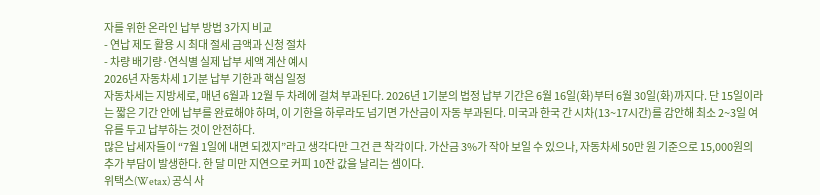자를 위한 온라인 납부 방법 3가지 비교
- 연납 제도 활용 시 최대 절세 금액과 신청 절차
- 차량 배기량·연식별 실제 납부 세액 계산 예시
2026년 자동차세 1기분 납부 기한과 핵심 일정
자동차세는 지방세로, 매년 6월과 12월 두 차례에 걸쳐 부과된다. 2026년 1기분의 법정 납부 기간은 6월 16일(화)부터 6월 30일(화)까지다. 단 15일이라는 짧은 기간 안에 납부를 완료해야 하며, 이 기한을 하루라도 넘기면 가산금이 자동 부과된다. 미국과 한국 간 시차(13~17시간)를 감안해 최소 2~3일 여유를 두고 납부하는 것이 안전하다.
많은 납세자들이 “7월 1일에 내면 되겠지”라고 생각다만 그건 큰 착각이다. 가산금 3%가 작아 보일 수 있으나, 자동차세 50만 원 기준으로 15,000원의 추가 부담이 발생한다. 한 달 미만 지연으로 커피 10잔 값을 날리는 셈이다.
위택스(Wetax) 공식 사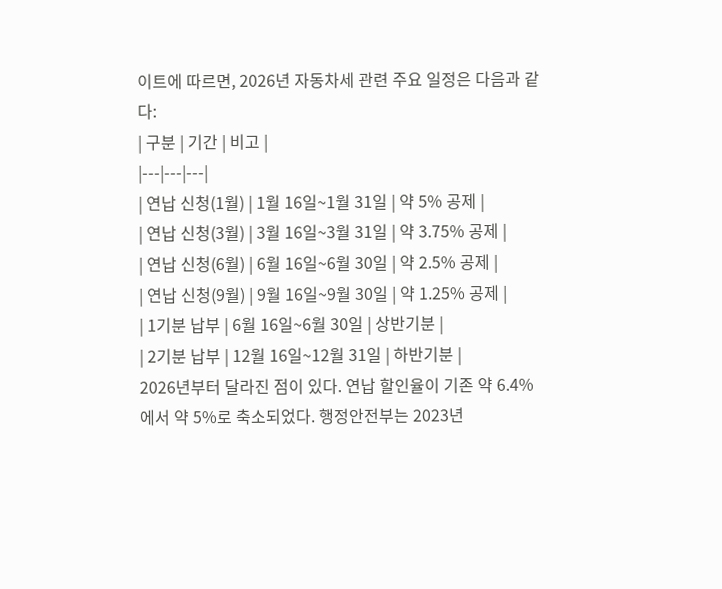이트에 따르면, 2026년 자동차세 관련 주요 일정은 다음과 같다:
| 구분 | 기간 | 비고 |
|---|---|---|
| 연납 신청(1월) | 1월 16일~1월 31일 | 약 5% 공제 |
| 연납 신청(3월) | 3월 16일~3월 31일 | 약 3.75% 공제 |
| 연납 신청(6월) | 6월 16일~6월 30일 | 약 2.5% 공제 |
| 연납 신청(9월) | 9월 16일~9월 30일 | 약 1.25% 공제 |
| 1기분 납부 | 6월 16일~6월 30일 | 상반기분 |
| 2기분 납부 | 12월 16일~12월 31일 | 하반기분 |
2026년부터 달라진 점이 있다. 연납 할인율이 기존 약 6.4%에서 약 5%로 축소되었다. 행정안전부는 2023년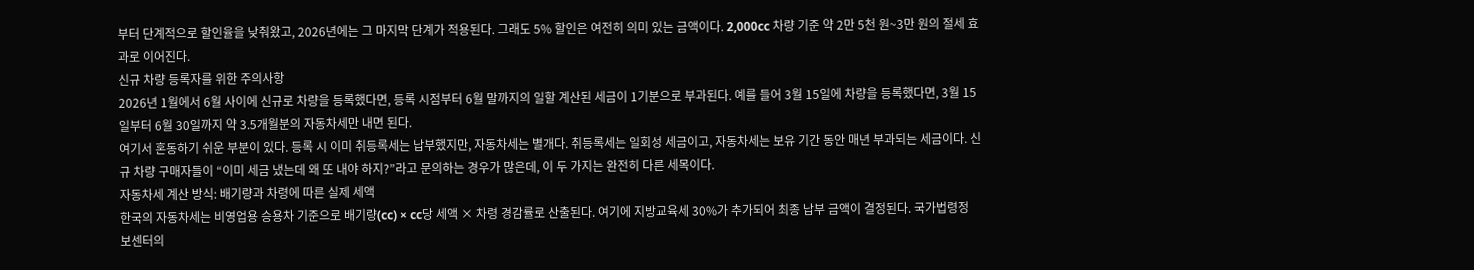부터 단계적으로 할인율을 낮춰왔고, 2026년에는 그 마지막 단계가 적용된다. 그래도 5% 할인은 여전히 의미 있는 금액이다. 2,000cc 차량 기준 약 2만 5천 원~3만 원의 절세 효과로 이어진다.
신규 차량 등록자를 위한 주의사항
2026년 1월에서 6월 사이에 신규로 차량을 등록했다면, 등록 시점부터 6월 말까지의 일할 계산된 세금이 1기분으로 부과된다. 예를 들어 3월 15일에 차량을 등록했다면, 3월 15일부터 6월 30일까지 약 3.5개월분의 자동차세만 내면 된다.
여기서 혼동하기 쉬운 부분이 있다. 등록 시 이미 취등록세는 납부했지만, 자동차세는 별개다. 취등록세는 일회성 세금이고, 자동차세는 보유 기간 동안 매년 부과되는 세금이다. 신규 차량 구매자들이 “이미 세금 냈는데 왜 또 내야 하지?”라고 문의하는 경우가 많은데, 이 두 가지는 완전히 다른 세목이다.
자동차세 계산 방식: 배기량과 차령에 따른 실제 세액
한국의 자동차세는 비영업용 승용차 기준으로 배기량(cc) × cc당 세액 × 차령 경감률로 산출된다. 여기에 지방교육세 30%가 추가되어 최종 납부 금액이 결정된다. 국가법령정보센터의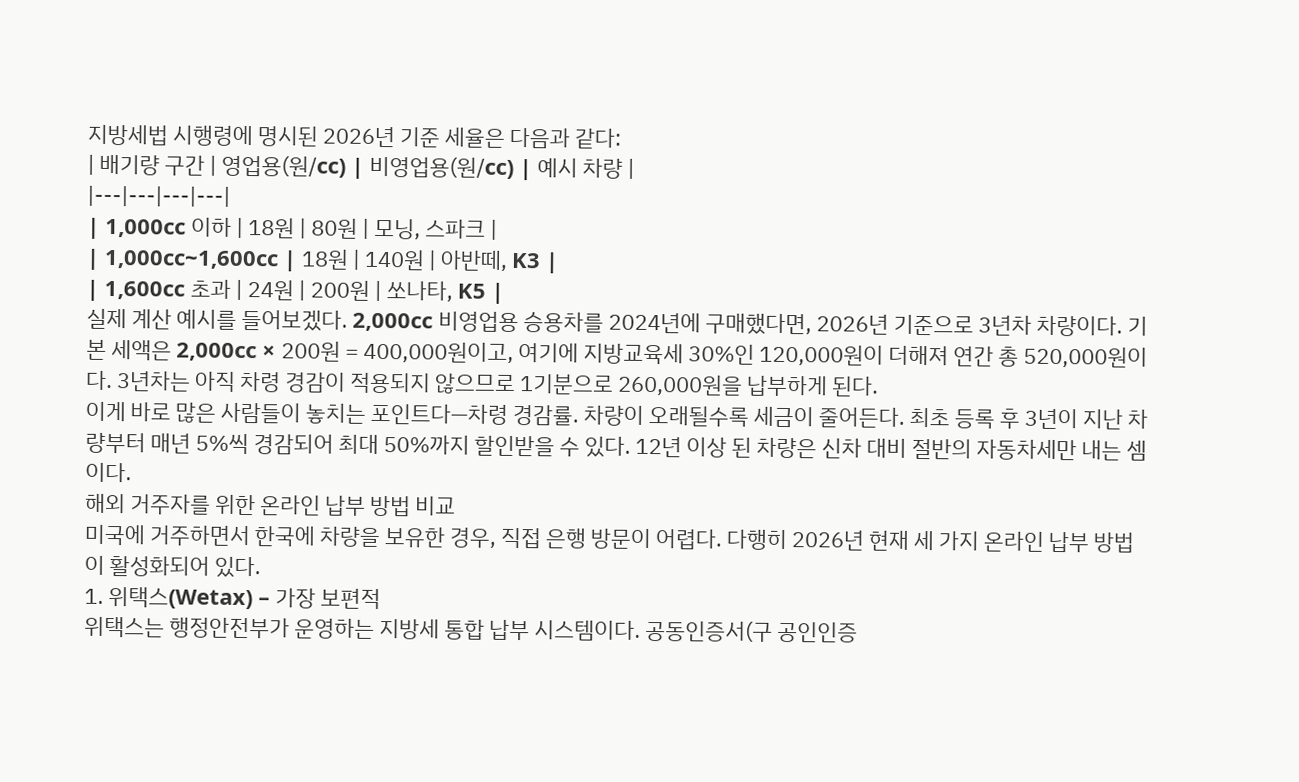지방세법 시행령에 명시된 2026년 기준 세율은 다음과 같다:
| 배기량 구간 | 영업용(원/cc) | 비영업용(원/cc) | 예시 차량 |
|---|---|---|---|
| 1,000cc 이하 | 18원 | 80원 | 모닝, 스파크 |
| 1,000cc~1,600cc | 18원 | 140원 | 아반떼, K3 |
| 1,600cc 초과 | 24원 | 200원 | 쏘나타, K5 |
실제 계산 예시를 들어보겠다. 2,000cc 비영업용 승용차를 2024년에 구매했다면, 2026년 기준으로 3년차 차량이다. 기본 세액은 2,000cc × 200원 = 400,000원이고, 여기에 지방교육세 30%인 120,000원이 더해져 연간 총 520,000원이다. 3년차는 아직 차령 경감이 적용되지 않으므로 1기분으로 260,000원을 납부하게 된다.
이게 바로 많은 사람들이 놓치는 포인트다—차령 경감률. 차량이 오래될수록 세금이 줄어든다. 최초 등록 후 3년이 지난 차량부터 매년 5%씩 경감되어 최대 50%까지 할인받을 수 있다. 12년 이상 된 차량은 신차 대비 절반의 자동차세만 내는 셈이다.
해외 거주자를 위한 온라인 납부 방법 비교
미국에 거주하면서 한국에 차량을 보유한 경우, 직접 은행 방문이 어렵다. 다행히 2026년 현재 세 가지 온라인 납부 방법이 활성화되어 있다.
1. 위택스(Wetax) – 가장 보편적
위택스는 행정안전부가 운영하는 지방세 통합 납부 시스템이다. 공동인증서(구 공인인증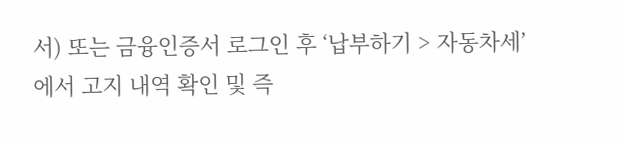서) 또는 금융인증서 로그인 후 ‘납부하기 > 자동차세’에서 고지 내역 확인 및 즉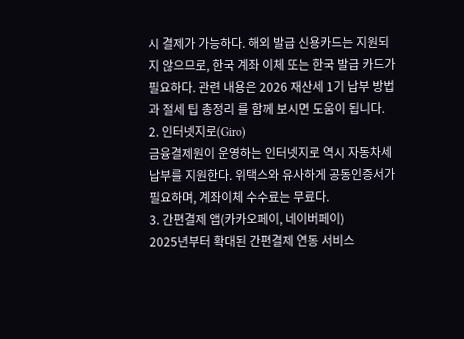시 결제가 가능하다. 해외 발급 신용카드는 지원되지 않으므로, 한국 계좌 이체 또는 한국 발급 카드가 필요하다. 관련 내용은 2026 재산세 1기 납부 방법과 절세 팁 총정리 를 함께 보시면 도움이 됩니다.
2. 인터넷지로(Giro)
금융결제원이 운영하는 인터넷지로 역시 자동차세 납부를 지원한다. 위택스와 유사하게 공동인증서가 필요하며, 계좌이체 수수료는 무료다.
3. 간편결제 앱(카카오페이, 네이버페이)
2025년부터 확대된 간편결제 연동 서비스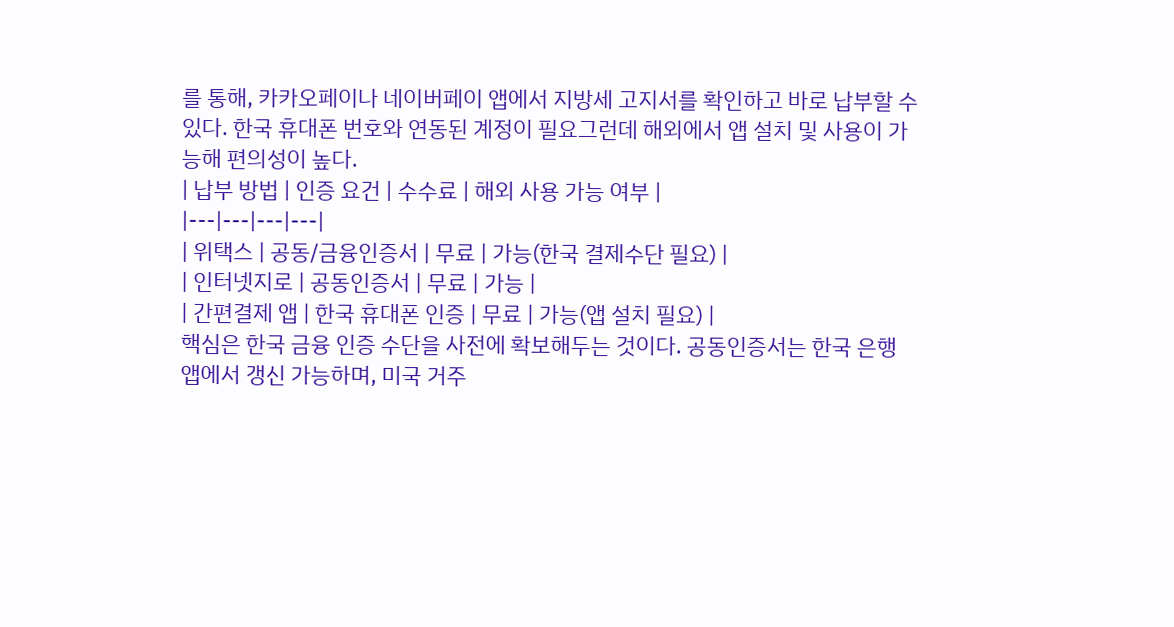를 통해, 카카오페이나 네이버페이 앱에서 지방세 고지서를 확인하고 바로 납부할 수 있다. 한국 휴대폰 번호와 연동된 계정이 필요그런데 해외에서 앱 설치 및 사용이 가능해 편의성이 높다.
| 납부 방법 | 인증 요건 | 수수료 | 해외 사용 가능 여부 |
|---|---|---|---|
| 위택스 | 공동/금융인증서 | 무료 | 가능(한국 결제수단 필요) |
| 인터넷지로 | 공동인증서 | 무료 | 가능 |
| 간편결제 앱 | 한국 휴대폰 인증 | 무료 | 가능(앱 설치 필요) |
핵심은 한국 금융 인증 수단을 사전에 확보해두는 것이다. 공동인증서는 한국 은행 앱에서 갱신 가능하며, 미국 거주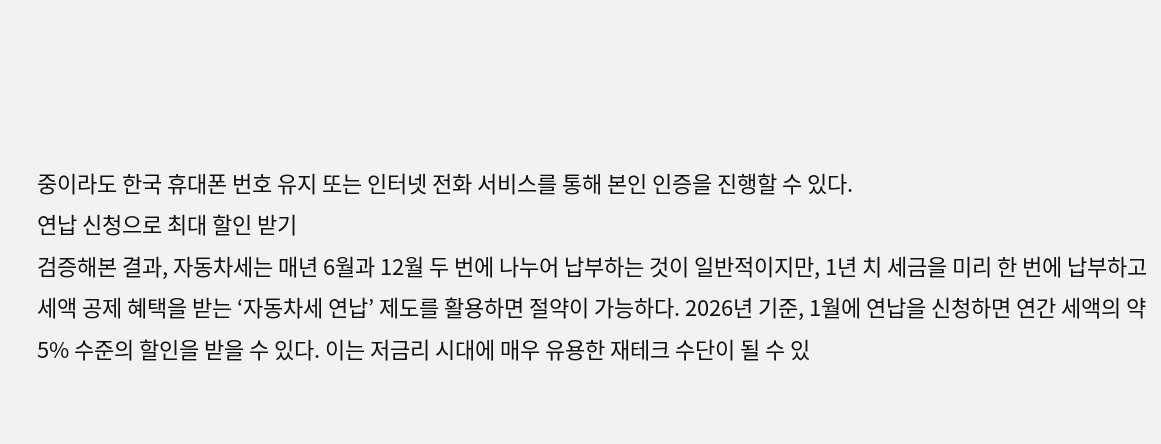중이라도 한국 휴대폰 번호 유지 또는 인터넷 전화 서비스를 통해 본인 인증을 진행할 수 있다.
연납 신청으로 최대 할인 받기
검증해본 결과, 자동차세는 매년 6월과 12월 두 번에 나누어 납부하는 것이 일반적이지만, 1년 치 세금을 미리 한 번에 납부하고 세액 공제 혜택을 받는 ‘자동차세 연납’ 제도를 활용하면 절약이 가능하다. 2026년 기준, 1월에 연납을 신청하면 연간 세액의 약 5% 수준의 할인을 받을 수 있다. 이는 저금리 시대에 매우 유용한 재테크 수단이 될 수 있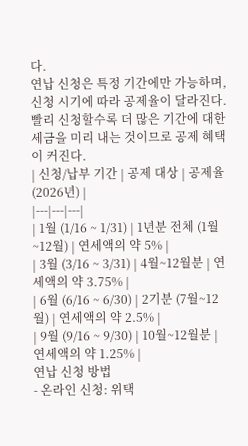다.
연납 신청은 특정 기간에만 가능하며, 신청 시기에 따라 공제율이 달라진다. 빨리 신청할수록 더 많은 기간에 대한 세금을 미리 내는 것이므로 공제 혜택이 커진다.
| 신청/납부 기간 | 공제 대상 | 공제율 (2026년) |
|---|---|---|
| 1월 (1/16 ~ 1/31) | 1년분 전체 (1월~12월) | 연세액의 약 5% |
| 3월 (3/16 ~ 3/31) | 4월~12월분 | 연세액의 약 3.75% |
| 6월 (6/16 ~ 6/30) | 2기분 (7월~12월) | 연세액의 약 2.5% |
| 9월 (9/16 ~ 9/30) | 10월~12월분 | 연세액의 약 1.25% |
연납 신청 방법
- 온라인 신청: 위택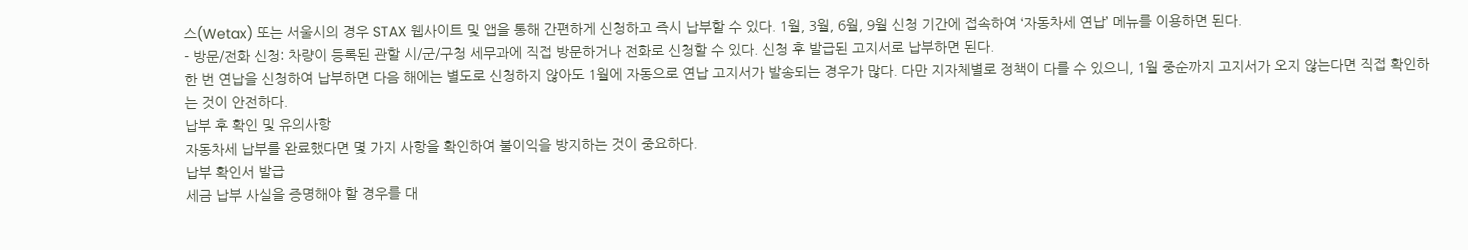스(Wetax) 또는 서울시의 경우 STAX 웹사이트 및 앱을 통해 간편하게 신청하고 즉시 납부할 수 있다. 1월, 3월, 6월, 9월 신청 기간에 접속하여 ‘자동차세 연납’ 메뉴를 이용하면 된다.
- 방문/전화 신청: 차량이 등록된 관할 시/군/구청 세무과에 직접 방문하거나 전화로 신청할 수 있다. 신청 후 발급된 고지서로 납부하면 된다.
한 번 연납을 신청하여 납부하면 다음 해에는 별도로 신청하지 않아도 1월에 자동으로 연납 고지서가 발송되는 경우가 많다. 다만 지자체별로 정책이 다를 수 있으니, 1월 중순까지 고지서가 오지 않는다면 직접 확인하는 것이 안전하다.
납부 후 확인 및 유의사항
자동차세 납부를 완료했다면 몇 가지 사항을 확인하여 불이익을 방지하는 것이 중요하다.
납부 확인서 발급
세금 납부 사실을 증명해야 할 경우를 대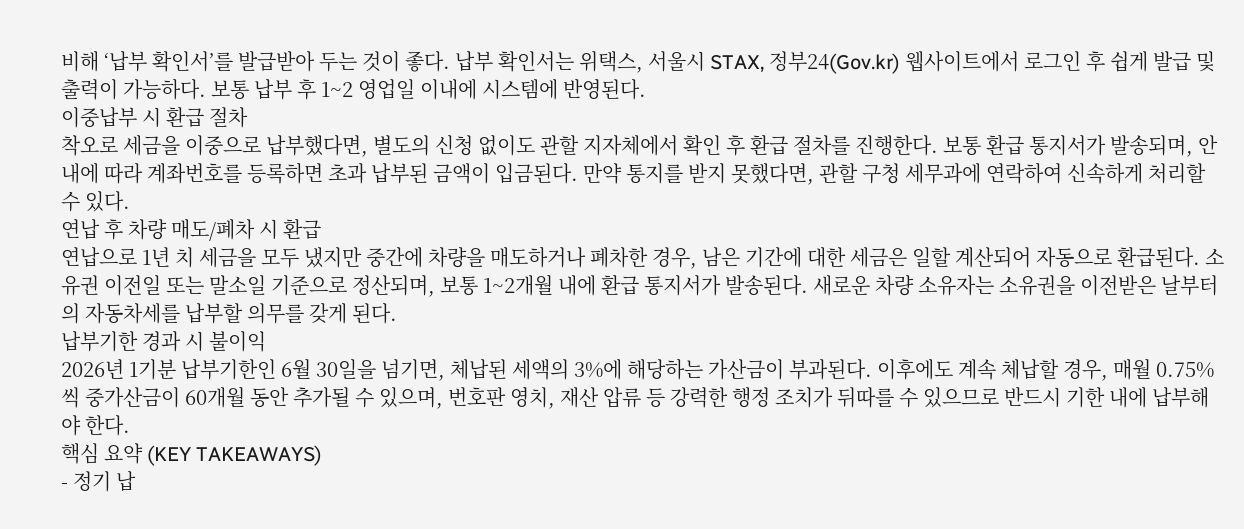비해 ‘납부 확인서’를 발급받아 두는 것이 좋다. 납부 확인서는 위택스, 서울시 STAX, 정부24(Gov.kr) 웹사이트에서 로그인 후 쉽게 발급 및 출력이 가능하다. 보통 납부 후 1~2 영업일 이내에 시스템에 반영된다.
이중납부 시 환급 절차
착오로 세금을 이중으로 납부했다면, 별도의 신청 없이도 관할 지자체에서 확인 후 환급 절차를 진행한다. 보통 환급 통지서가 발송되며, 안내에 따라 계좌번호를 등록하면 초과 납부된 금액이 입금된다. 만약 통지를 받지 못했다면, 관할 구청 세무과에 연락하여 신속하게 처리할 수 있다.
연납 후 차량 매도/폐차 시 환급
연납으로 1년 치 세금을 모두 냈지만 중간에 차량을 매도하거나 폐차한 경우, 남은 기간에 대한 세금은 일할 계산되어 자동으로 환급된다. 소유권 이전일 또는 말소일 기준으로 정산되며, 보통 1~2개월 내에 환급 통지서가 발송된다. 새로운 차량 소유자는 소유권을 이전받은 날부터의 자동차세를 납부할 의무를 갖게 된다.
납부기한 경과 시 불이익
2026년 1기분 납부기한인 6월 30일을 넘기면, 체납된 세액의 3%에 해당하는 가산금이 부과된다. 이후에도 계속 체납할 경우, 매월 0.75%씩 중가산금이 60개월 동안 추가될 수 있으며, 번호판 영치, 재산 압류 등 강력한 행정 조치가 뒤따를 수 있으므로 반드시 기한 내에 납부해야 한다.
핵심 요약 (KEY TAKEAWAYS)
- 정기 납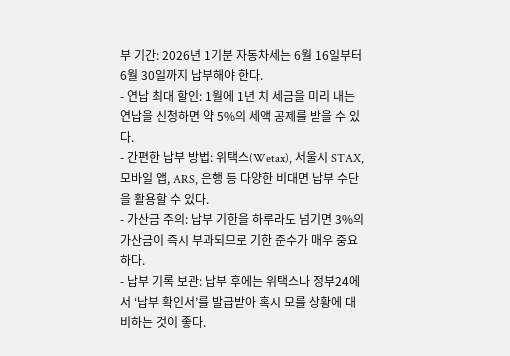부 기간: 2026년 1기분 자동차세는 6월 16일부터 6월 30일까지 납부해야 한다.
- 연납 최대 할인: 1월에 1년 치 세금을 미리 내는 연납을 신청하면 약 5%의 세액 공제를 받을 수 있다.
- 간편한 납부 방법: 위택스(Wetax), 서울시 STAX, 모바일 앱, ARS, 은행 등 다양한 비대면 납부 수단을 활용할 수 있다.
- 가산금 주의: 납부 기한을 하루라도 넘기면 3%의 가산금이 즉시 부과되므로 기한 준수가 매우 중요하다.
- 납부 기록 보관: 납부 후에는 위택스나 정부24에서 ‘납부 확인서’를 발급받아 혹시 모를 상황에 대비하는 것이 좋다.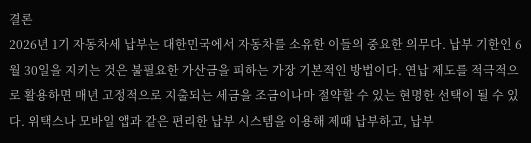결론
2026년 1기 자동차세 납부는 대한민국에서 자동차를 소유한 이들의 중요한 의무다. 납부 기한인 6월 30일을 지키는 것은 불필요한 가산금을 피하는 가장 기본적인 방법이다. 연납 제도를 적극적으로 활용하면 매년 고정적으로 지출되는 세금을 조금이나마 절약할 수 있는 현명한 선택이 될 수 있다. 위택스나 모바일 앱과 같은 편리한 납부 시스템을 이용해 제때 납부하고, 납부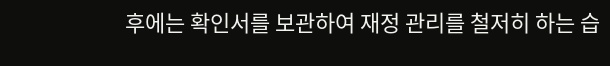후에는 확인서를 보관하여 재정 관리를 철저히 하는 습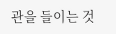관을 들이는 것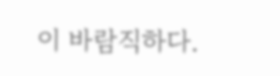이 바람직하다.